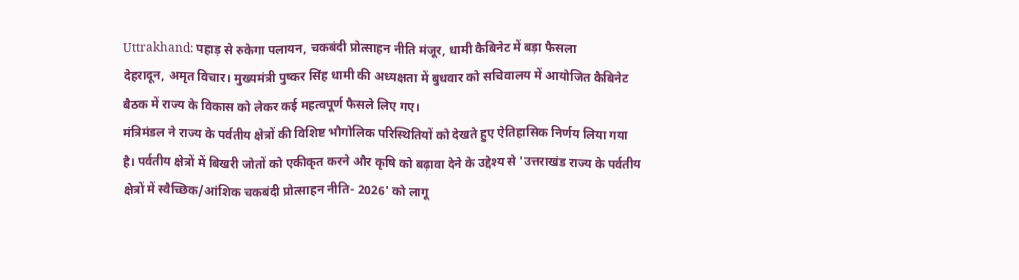Uttrakhand: पहाड़ से रुकेगा पलायन, चकबंदी प्रोत्साहन नीति मंजूर, धामी कैबिनेट में बड़ा फैसला
देहरादून, अमृत विचार। मुख्यमंत्री पुष्कर सिंह धामी की अध्यक्षता में बुधवार को सचिवालय में आयोजित कैबिनेट बैठक में राज्य के विकास को लेकर कई महत्वपूर्ण फैसले लिए गए।
मंत्रिमंडल ने राज्य के पर्वतीय क्षेत्रों की विशिष्ट भौगोलिक परिस्थितियों को देखते हुए ऐतिहासिक निर्णय लिया गया है। पर्वतीय क्षेत्रों में बिखरी जोतों को एकीकृत करने और कृषि को बढ़ावा देने के उद्देश्य से 'उत्तराखंड राज्य के पर्वतीय क्षेत्रों में स्वैच्छिक/आंशिक चकबंदी प्रोत्साहन नीति- 2026' को लागू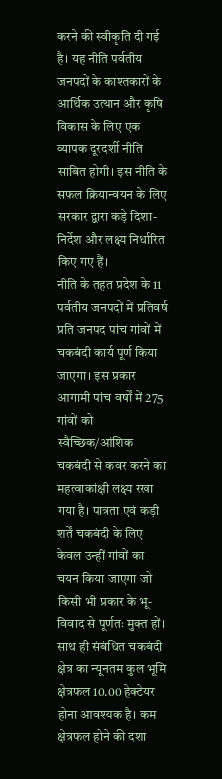करने की स्वीकृति दी गई है। यह नीति पर्वतीय जनपदों के काश्तकारों के आर्थिक उत्थान और कृषि विकास के लिए एक व्यापक दूरदर्शी नीति साबित होगी। इस नीति के सफल क्रियान्वयन के लिए सरकार द्वारा कड़े दिशा-निर्देश और लक्ष्य निर्धारित किए गए हैं।
नीति के तहत प्रदेश के 11 पर्वतीय जनपदों में प्रतिवर्ष प्रति जनपद पांच गांवों में चकबंदी कार्य पूर्ण किया जाएगा। इस प्रकार आगामी पांच वर्षों में 275 गांवों को स्वैच्छिक/आंशिक चकबंदी से कवर करने का महत्वाकांक्षी लक्ष्य रखा गया है। पात्रता एवं कड़ी शर्तें चकबंदी के लिए केवल उन्हीं गांवों का चयन किया जाएगा जो किसी भी प्रकार के भू-विवाद से पूर्णतः मुक्त हों। साथ ही संबंधित चकबंदी क्षेत्र का न्यूनतम कुल भूमि क्षेत्रफल 10.00 हेक्टेयर होना आवश्यक है। कम क्षेत्रफल होने की दशा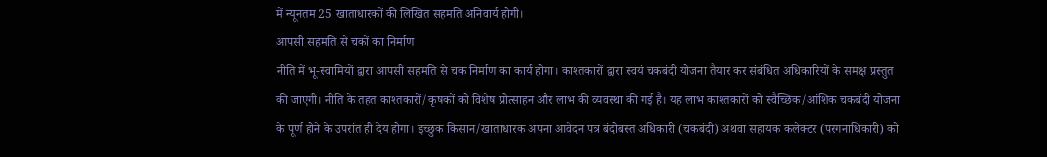में न्यूनतम 25 खाताधारकों की लिखित सहमति अनिवार्य होगी।
आपसी सहमति से चकों का निर्माण
नीति में भू-स्वामियों द्वारा आपसी सहमति से चक निर्माण का कार्य होगा। काश्तकारों द्वारा स्वयं चकबंदी योजना तैयार कर संबंधित अधिकारियों के समक्ष प्रस्तुत की जाएगी। नीति के तहत काश्तकारों/कृषकों को विशेष प्रोत्साहन और लाभ की व्यवस्था की गई है। यह लाभ काश्तकारों को स्वैच्छिक/आंशिक चकबंदी योजना के पूर्ण होने के उपरांत ही देय होगा। इच्छुक किसान/खाताधारक अपना आवेदन पत्र बंदोबस्त अधिकारी (चकबंदी) अथवा सहायक कलेक्टर (परगनाधिकारी) को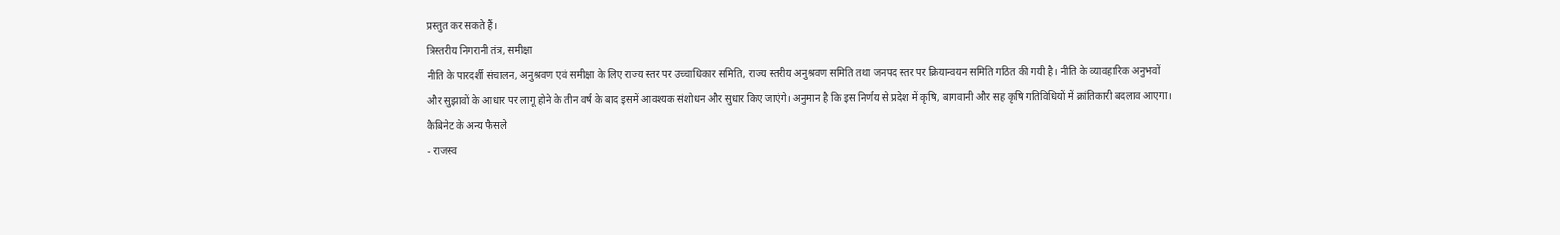प्रस्तुत कर सकते हैं।
त्रिस्तरीय निगरानी तंत्र, समीक्षा
नीति के पारदर्शी संचालन, अनुश्रवण एवं समीक्षा के लिए राज्य स्तर पर उच्चाधिकार समिति, राज्य स्तरीय अनुश्रवण समिति तथा जनपद स्तर पर क्रियान्वयन समिति गठित की गयी है। नीति के व्यावहारिक अनुभवों और सुझावों के आधार पर लागू होने के तीन वर्ष के बाद इसमें आवश्यक संशोधन और सुधार किए जाएंगे। अनुमान है कि इस निर्णय से प्रदेश में कृषि, बागवानी और सह कृषि गतिविधियों में क्रांतिकारी बदलाव आएगा।
कैबिनेट के अन्य फैसले
- राजस्व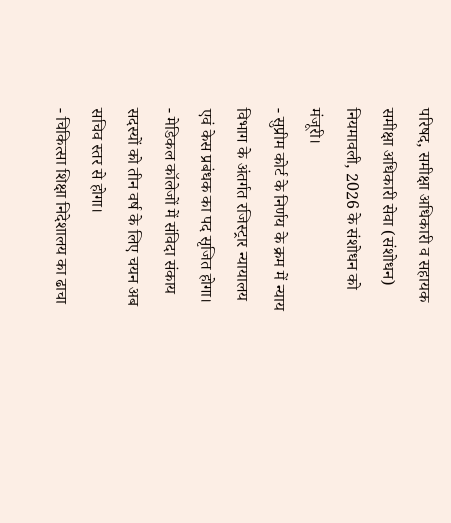परिषद, समीक्षा अधिकारी व सहायक समीक्षा अधिकारी सेवा (संशोधन) नियमावली, 2026 के संशोधन को मंजूरी।
- सुप्रीम कोर्ट के निर्णय के क्रम में न्याय विभाग के अंतर्गत रजिस्ट्रार न्यायालय एवं केस प्रबंधक का पद सृजित होगा।
- मेडिकल कॉलेजों में संविदा संकाय सदस्यों को तीन वर्ष के लिए चयन अब सचिव स्तर से होगा।
- चिकित्सा शिक्षा निदेशालय का ढाचा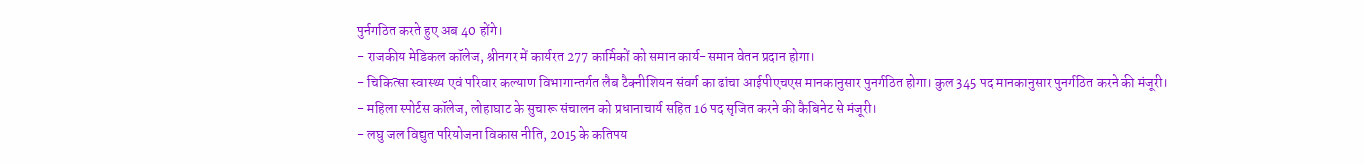पुर्नगठित करते हुए अब 40 होंगे।
- राजकीय मेडिकल कॉलेज, श्रीनगर में कार्यरत 277 कार्मिकों को समान कार्य-समान वेतन प्रदान होगा।
- चिकित्सा स्वास्थ्य एवं परिवार कल्याण विभागान्तर्गत लैब टैक्नीशियन संवर्ग का ढांचा आईपीएचएस मानकानुसार पुनर्गठित होगा। कुल 345 पद मानकानुसार पुनर्गठित करने की मंजूरी।
- महिला स्पोर्टस कॉलेज, लोहाघाट के सुचारू संचालन को प्रधानाचार्य सहित 16 पद सृजित करने की कैबिनेट से मंजूरी।
- लघु जल विद्युत परियोजना विकास नीति, 2015 के कतिपय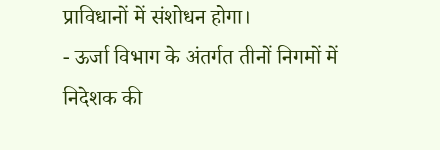प्राविधानों में संशोधन होगा।
- ऊर्जा विभाग के अंतर्गत तीनों निगमों में निदेशक की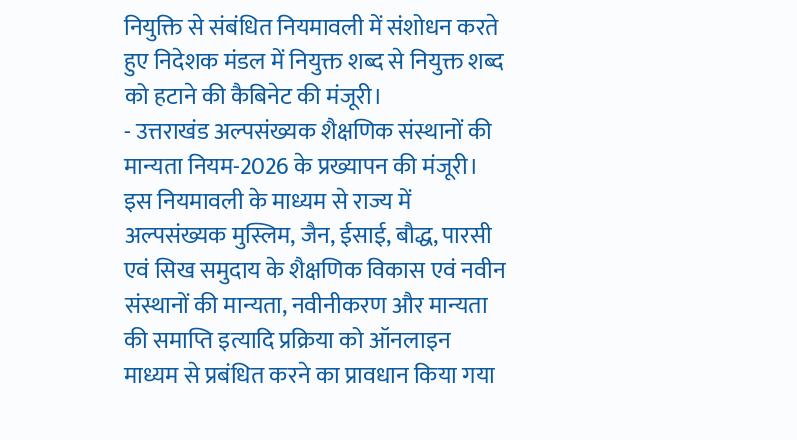नियुक्ति से संबंधित नियमावली में संशोधन करते हुए निदेशक मंडल में नियुक्त शब्द से नियुक्त शब्द को हटाने की कैबिनेट की मंजूरी।
- उत्तराखंड अल्पसंख्यक शैक्षणिक संस्थानों की मान्यता नियम-2026 के प्रख्यापन की मंजूरी। इस नियमावली के माध्यम से राज्य में अल्पसंख्यक मुस्लिम, जैन, ईसाई, बौद्ध, पारसी एवं सिख समुदाय के शैक्षणिक विकास एवं नवीन संस्थानों की मान्यता, नवीनीकरण और मान्यता की समाप्ति इत्यादि प्रक्रिया को ऑनलाइन माध्यम से प्रबंधित करने का प्रावधान किया गया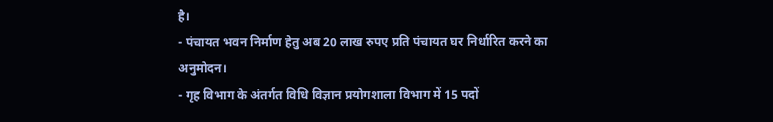है।
- पंचायत भवन निर्माण हेतु अब 20 लाख रुपए प्रति पंचायत घर निर्धारित करने का अनुमोदन।
- गृह विभाग के अंतर्गत विधि विज्ञान प्रयोगशाला विभाग में 15 पदों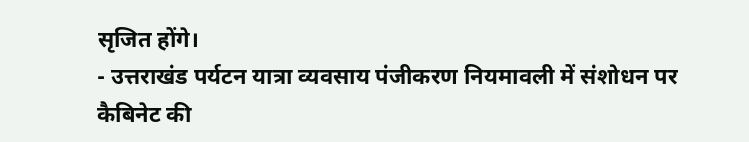सृजित होंगे।
- उत्तराखंड पर्यटन यात्रा व्यवसाय पंजीकरण नियमावली में संशोधन पर कैबिनेट की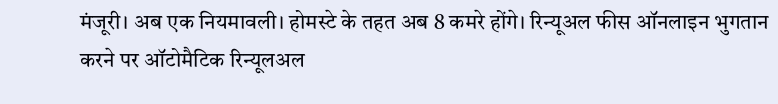मंजूरी। अब एक नियमावली। होमस्टे के तहत अब 8 कमरे होंगे। रिन्यूअल फीस ऑनलाइन भुगतान करने पर ऑटोमैटिक रिन्यूलअल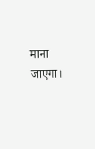माना जाएगा।